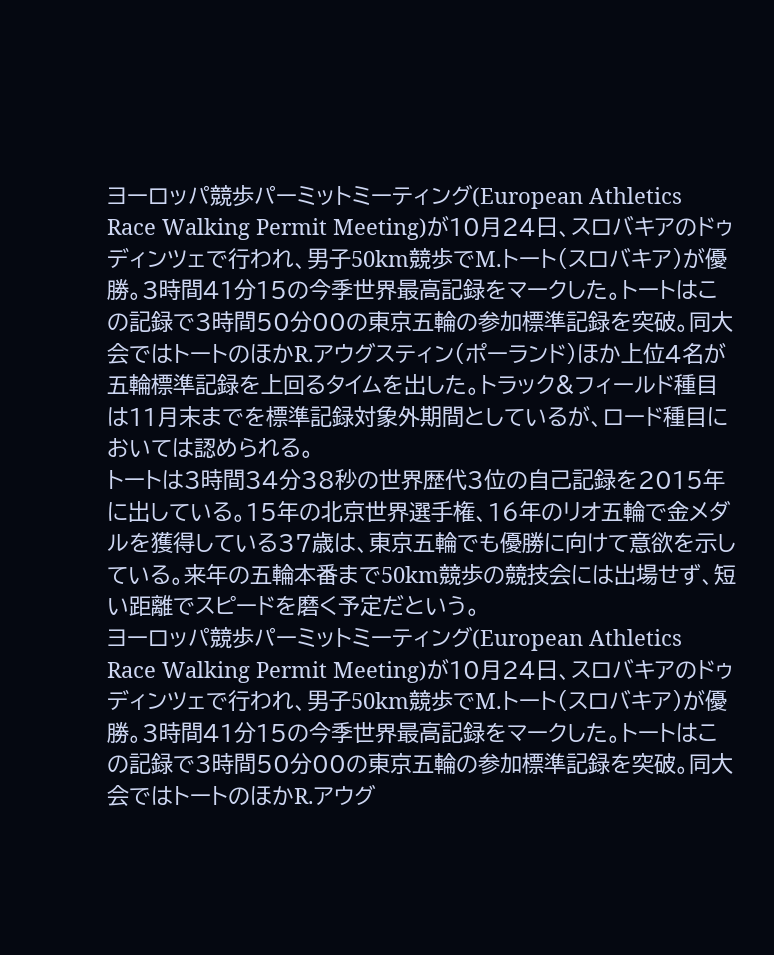ヨーロッパ競歩パーミットミーティング(European Athletics Race Walking Permit Meeting)が10月24日、スロバキアのドゥディンツェで行われ、男子50km競歩でM.トート(スロバキア)が優勝。3時間41分15の今季世界最高記録をマークした。トートはこの記録で3時間50分00の東京五輪の参加標準記録を突破。同大会ではトートのほかR.アウグスティン(ポーランド)ほか上位4名が五輪標準記録を上回るタイムを出した。トラック&フィールド種目は11月末までを標準記録対象外期間としているが、ロード種目においては認められる。
トートは3時間34分38秒の世界歴代3位の自己記録を2015年に出している。15年の北京世界選手権、16年のリオ五輪で金メダルを獲得している37歳は、東京五輪でも優勝に向けて意欲を示している。来年の五輪本番まで50km競歩の競技会には出場せず、短い距離でスピードを磨く予定だという。
ヨーロッパ競歩パーミットミーティング(European Athletics Race Walking Permit Meeting)が10月24日、スロバキアのドゥディンツェで行われ、男子50km競歩でM.トート(スロバキア)が優勝。3時間41分15の今季世界最高記録をマークした。トートはこの記録で3時間50分00の東京五輪の参加標準記録を突破。同大会ではトートのほかR.アウグ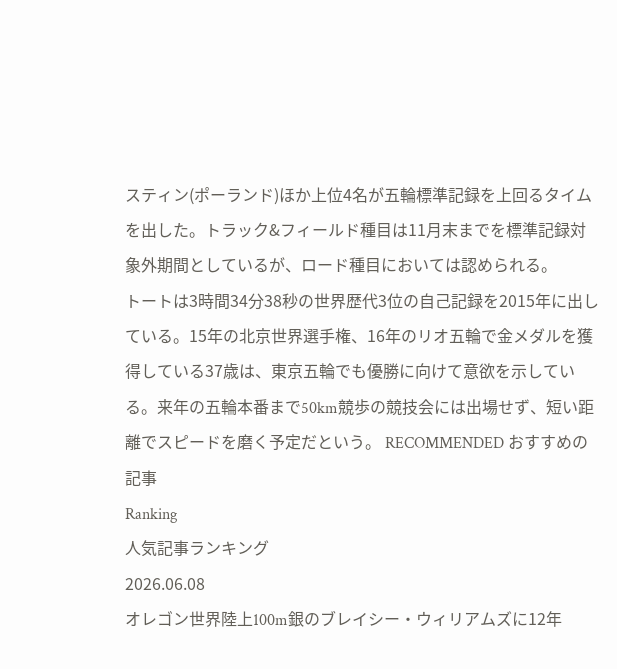スティン(ポーランド)ほか上位4名が五輪標準記録を上回るタイムを出した。トラック&フィールド種目は11月末までを標準記録対象外期間としているが、ロード種目においては認められる。
トートは3時間34分38秒の世界歴代3位の自己記録を2015年に出している。15年の北京世界選手権、16年のリオ五輪で金メダルを獲得している37歳は、東京五輪でも優勝に向けて意欲を示している。来年の五輪本番まで50km競歩の競技会には出場せず、短い距離でスピードを磨く予定だという。 RECOMMENDED おすすめの記事
Ranking
人気記事ランキング
2026.06.08
オレゴン世界陸上100m銀のブレイシー・ウィリアムズに12年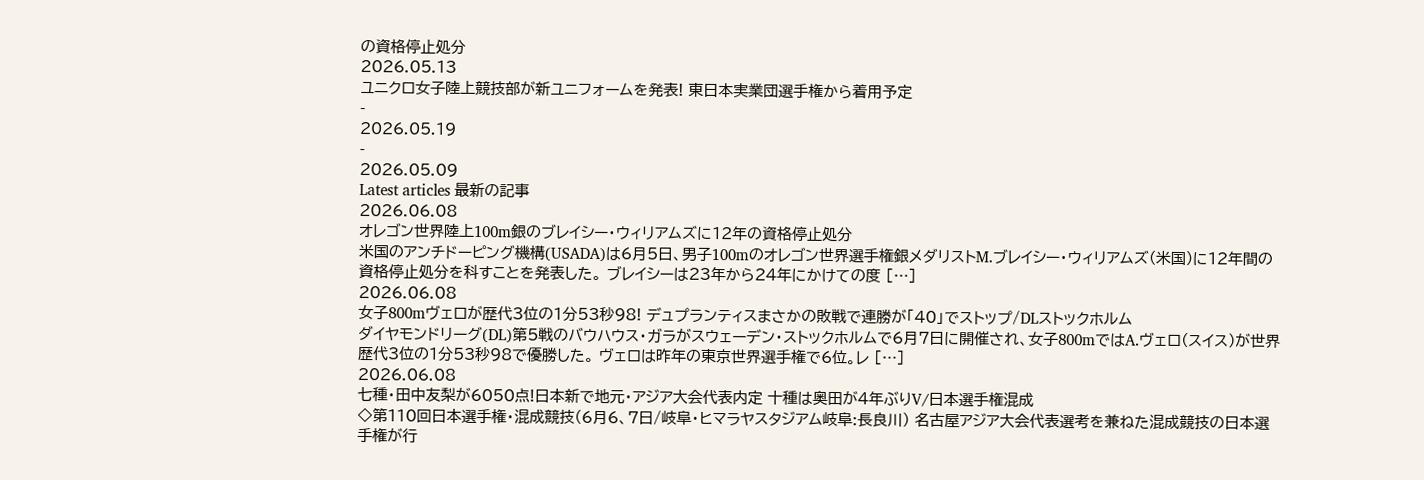の資格停止処分
2026.05.13
ユニクロ女子陸上競技部が新ユニフォームを発表! 東日本実業団選手権から着用予定
-
2026.05.19
-
2026.05.09
Latest articles 最新の記事
2026.06.08
オレゴン世界陸上100m銀のブレイシー・ウィリアムズに12年の資格停止処分
米国のアンチドーピング機構(USADA)は6月5日、男子100mのオレゴン世界選手権銀メダリストM.ブレイシー・ウィリアムズ(米国)に12年間の資格停止処分を科すことを発表した。 ブレイシーは23年から24年にかけての度 […]
2026.06.08
女子800mヴェロが歴代3位の1分53秒98! デュプランティスまさかの敗戦で連勝が「40」でストップ/DLストックホルム
ダイヤモンドリーグ(DL)第5戦のバウハウス・ガラがスウェーデン・ストックホルムで6月7日に開催され、女子800mではA.ヴェロ(スイス)が世界歴代3位の1分53秒98で優勝した。 ヴェロは昨年の東京世界選手権で6位。レ […]
2026.06.08
七種・田中友梨が6050点!日本新で地元・アジア大会代表内定 十種は奥田が4年ぶりV/日本選手権混成
◇第110回日本選手権・混成競技(6月6、7日/岐阜・ヒマラヤスタジアム岐阜:長良川) 名古屋アジア大会代表選考を兼ねた混成競技の日本選手権が行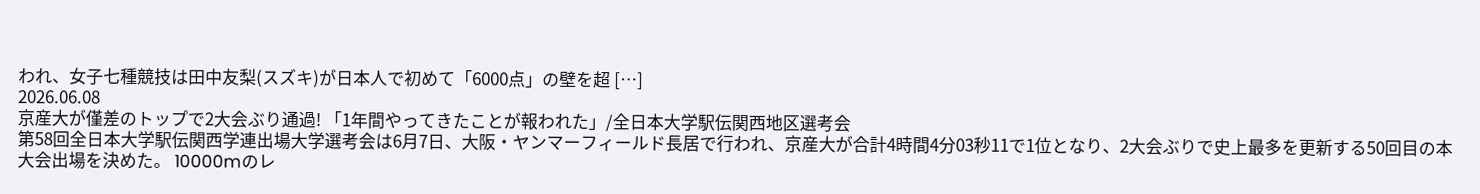われ、女子七種競技は田中友梨(スズキ)が日本人で初めて「6000点」の壁を超 […]
2026.06.08
京産大が僅差のトップで2大会ぶり通過! 「1年間やってきたことが報われた」/全日本大学駅伝関西地区選考会
第58回全日本大学駅伝関西学連出場大学選考会は6月7日、大阪・ヤンマーフィールド長居で行われ、京産大が合計4時間4分03秒11で1位となり、2大会ぶりで史上最多を更新する50回目の本大会出場を決めた。 10000mのレ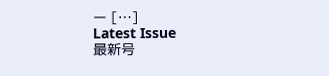ー […]
Latest Issue
最新号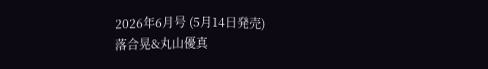2026年6月号 (5月14日発売)
落合晃&丸山優真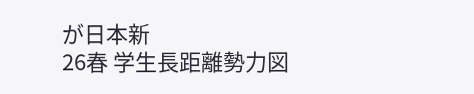が日本新
26春 学生長距離勢力図